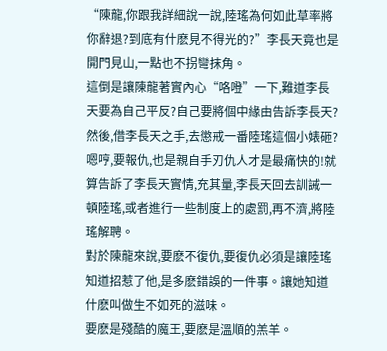“陳龍,你跟我詳細說一說,陸瑤為何如此草率將你辭退?到底有什麽見不得光的?”李長天竟也是開門見山,一點也不拐彎抹角。
這倒是讓陳龍著實內心“咯噔”一下,難道李長天要為自己平反?自己要將個中緣由告訴李長天?然後,借李長天之手,去懲戒一番陸瑤這個小婊砸?
嗯哼,要報仇,也是親自手刃仇人才是最痛快的!就算告訴了李長天實情,充其量,李長天回去訓誡一頓陸瑤,或者進行一些制度上的處罰,再不濟,將陸瑤解聘。
對於陳龍來說,要麽不復仇,要復仇必須是讓陸瑤知道招惹了他,是多麽錯誤的一件事。讓她知道什麽叫做生不如死的滋味。
要麽是殘酷的魔王,要麽是溫順的羔羊。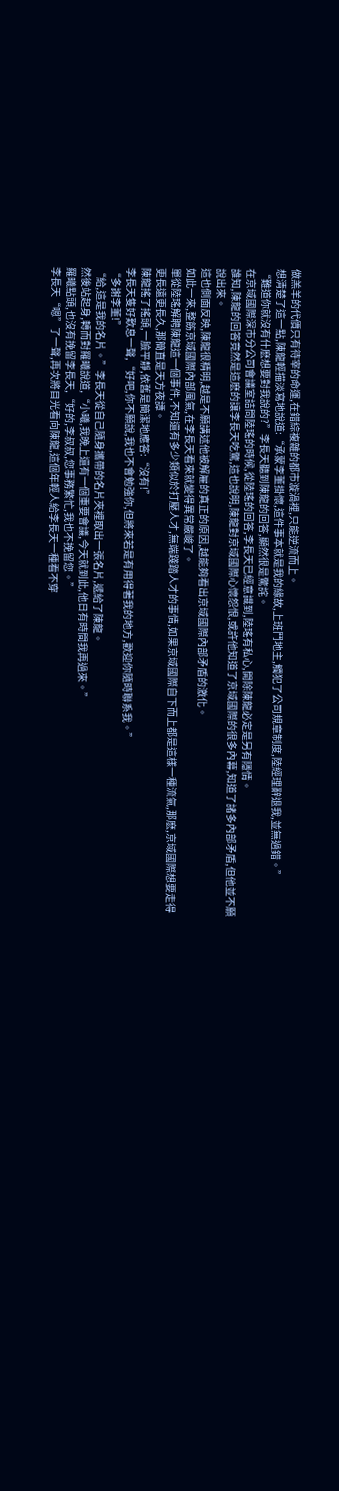做羔羊的代價只有待宰的命運,在錯綜複雜的都市漩渦裡,只能逆流而上。
想清楚了這一點,陳龍輕描淡寫地說道:“承蒙李董掛懷,這件事本就是我的緣故,上班鬥地主,觸犯了公司規章制度,陸經理辭退我,並無過錯。”
“難道你就沒有什麽想要對我說的?”李長天聽到陳龍的回答,顯然很是驚詫。
在京域國際深市分公司會議室詰問陸瑤的時候,從陸瑤的回答,李長天已經意識到,陸瑤有私心,開除陳龍必定是另有隱情。
誰知,陳龍的回答竟然是這麽的讓李長天吃驚,這也說明,陳龍對京域國際心懷怨恨,或許他知道了京域國際的很多內幕,知道了諸多內部矛盾,但他並不願說出來。
這也側面反映,陳龍很精明,越是不願講述他被解雇的真正的原因,越能夠看出京域國際內部矛盾的激化。
如此一來,整飭京域國際內部風氣,在李長天看來就變得異常嚴峻了。
單從陸瑤解聘陳龍這一個事件,不知還有多少類似於打壓人才,無端踐踏人才的事情,如果京域國際自下而上都是這樣一種流氣,那麽,京域國際想要走得更長遠更長久,那簡直是天方夜譚。
陳龍搖了搖頭,一臉平靜,依舊是簡潔地應答:“沒有!”
李長天隻好歎息一聲,“好吧,你不願說,我也不會勉強你,但將來若是有用得著我的地方,歡迎你隨時聯系我。”
“多謝李董!”
“給,這是我的名片。”李長天從自己隨身攜帶的名片夾裡取出一張名片,遞給了陳龍。
然後站起身,轉而對羅曦說道,“小曦,我晚上還有一個重要會議,今天就到此,他日有時間我再過來。”
羅曦點頭,也沒有挽留李長天,“好的,李叔叔,您事務繁忙,我也不挽留您。”
李長天“嗯”了一聲,再次將目光看向陳龍,這個年輕人給李長天一種看不穿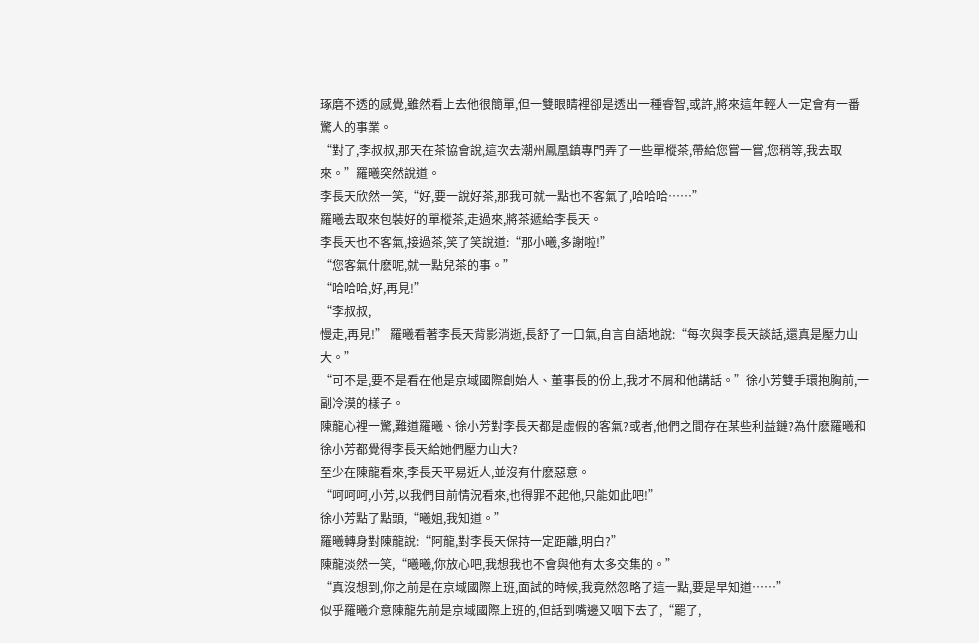琢磨不透的感覺,雖然看上去他很簡單,但一雙眼睛裡卻是透出一種睿智,或許,將來這年輕人一定會有一番驚人的事業。
“對了,李叔叔,那天在茶協會說,這次去潮州鳳凰鎮專門弄了一些單樅茶,帶給您嘗一嘗,您稍等,我去取來。”羅曦突然說道。
李長天欣然一笑,“好,要一說好茶,那我可就一點也不客氣了,哈哈哈……”
羅曦去取來包裝好的單樅茶,走過來,將茶遞給李長天。
李長天也不客氣,接過茶,笑了笑說道:“那小曦,多謝啦!”
“您客氣什麽呢,就一點兒茶的事。”
“哈哈哈,好,再見!”
“李叔叔,
慢走,再見!” 羅曦看著李長天背影消逝,長舒了一口氣,自言自語地說:“每次與李長天談話,還真是壓力山大。”
“可不是,要不是看在他是京域國際創始人、董事長的份上,我才不屑和他講話。”徐小芳雙手環抱胸前,一副冷漠的樣子。
陳龍心裡一驚,難道羅曦、徐小芳對李長天都是虛假的客氣?或者,他們之間存在某些利益鏈?為什麽羅曦和徐小芳都覺得李長天給她們壓力山大?
至少在陳龍看來,李長天平易近人,並沒有什麽惡意。
“呵呵呵,小芳,以我們目前情況看來,也得罪不起他,只能如此吧!”
徐小芳點了點頭,“曦姐,我知道。”
羅曦轉身對陳龍說:“阿龍,對李長天保持一定距離,明白?”
陳龍淡然一笑,“曦曦,你放心吧,我想我也不會與他有太多交集的。”
“真沒想到,你之前是在京域國際上班,面試的時候,我竟然忽略了這一點,要是早知道……”
似乎羅曦介意陳龍先前是京域國際上班的,但話到嘴邊又咽下去了,“罷了,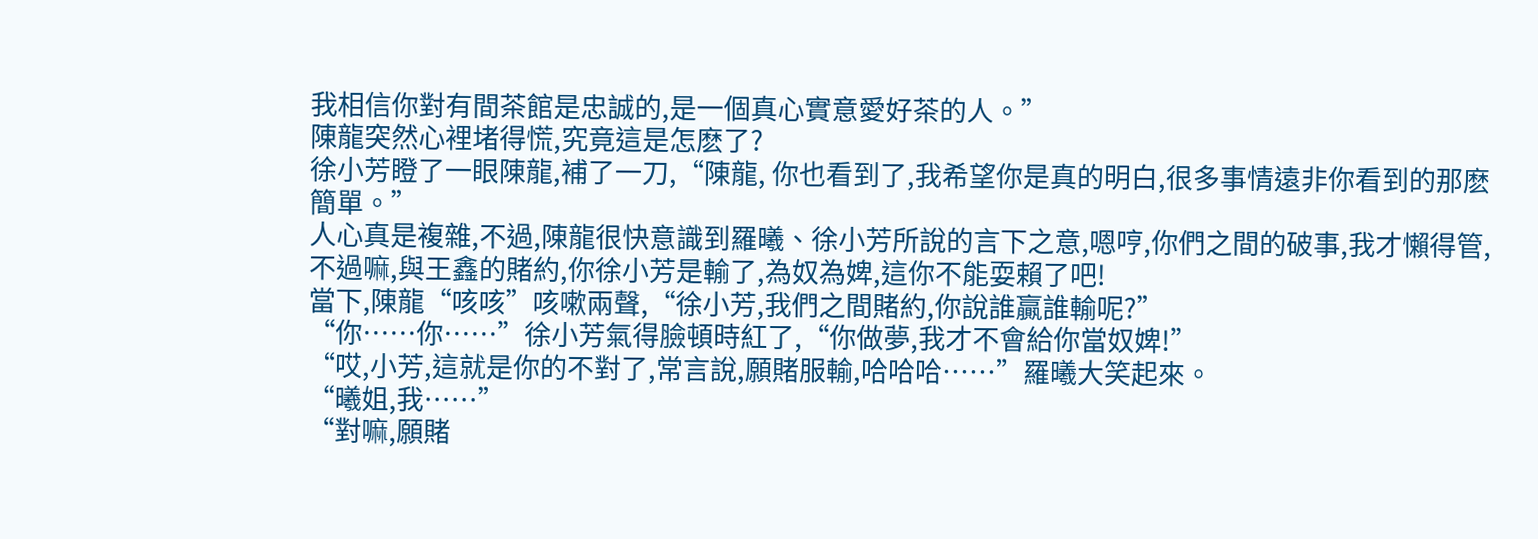我相信你對有間茶館是忠誠的,是一個真心實意愛好茶的人。”
陳龍突然心裡堵得慌,究竟這是怎麽了?
徐小芳瞪了一眼陳龍,補了一刀,“陳龍, 你也看到了,我希望你是真的明白,很多事情遠非你看到的那麽簡單。”
人心真是複雜,不過,陳龍很快意識到羅曦、徐小芳所說的言下之意,嗯哼,你們之間的破事,我才懶得管,不過嘛,與王鑫的賭約,你徐小芳是輸了,為奴為婢,這你不能耍賴了吧!
當下,陳龍“咳咳”咳嗽兩聲,“徐小芳,我們之間賭約,你說誰贏誰輸呢?”
“你……你……”徐小芳氣得臉頓時紅了,“你做夢,我才不會給你當奴婢!”
“哎,小芳,這就是你的不對了,常言說,願賭服輸,哈哈哈……”羅曦大笑起來。
“曦姐,我……”
“對嘛,願賭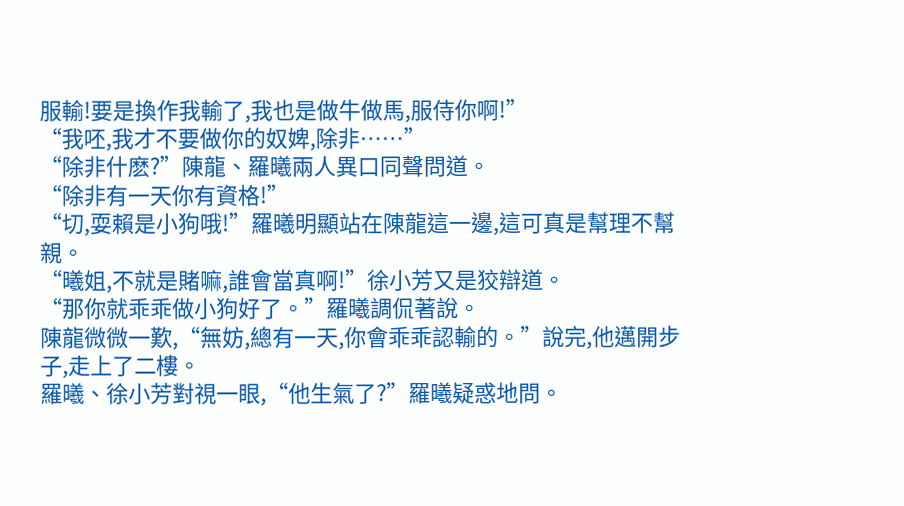服輸!要是換作我輸了,我也是做牛做馬,服侍你啊!”
“我呸,我才不要做你的奴婢,除非……”
“除非什麽?”陳龍、羅曦兩人異口同聲問道。
“除非有一天你有資格!”
“切,耍賴是小狗哦!”羅曦明顯站在陳龍這一邊,這可真是幫理不幫親。
“曦姐,不就是賭嘛,誰會當真啊!”徐小芳又是狡辯道。
“那你就乖乖做小狗好了。”羅曦調侃著說。
陳龍微微一歎,“無妨,總有一天,你會乖乖認輸的。”說完,他邁開步子,走上了二樓。
羅曦、徐小芳對視一眼,“他生氣了?”羅曦疑惑地問。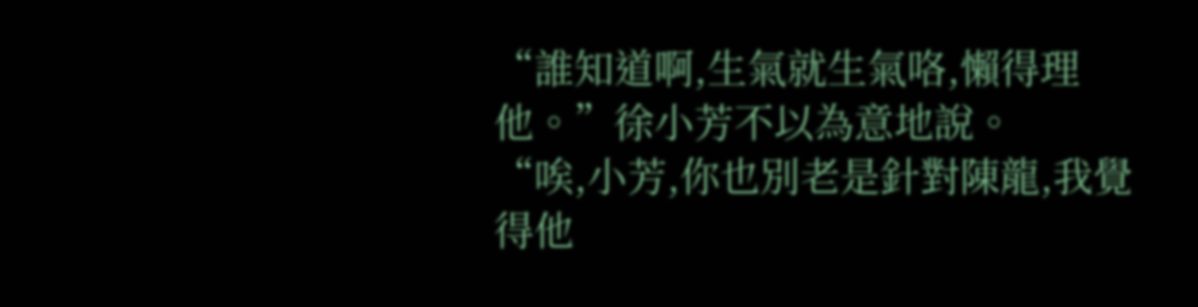“誰知道啊,生氣就生氣咯,懶得理他。”徐小芳不以為意地說。
“唉,小芳,你也別老是針對陳龍,我覺得他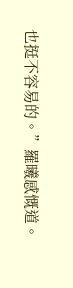也挺不容易的。”羅曦感慨道。